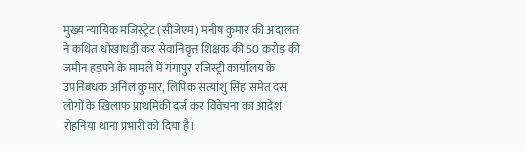मुख्य न्यायिक मजिस्ट्रेट (सीजेएम) मनीष कुमार की अदालत ने कथित धोखाधड़ी कर सेवानिवृत्त शिक्षक की 50 करोड़ की जमीन हड़पने के मामले में गंगापुर रजिस्ट्री कार्यालय के उपनिबंधक अनिल कुमार, लिपिक सत्यांशु सिंह समेत दस लोगों के खिलाफ प्राथमिकी दर्ज कर विवेचना का आदेश रोहनिया थाना प्रभारी को दिया है।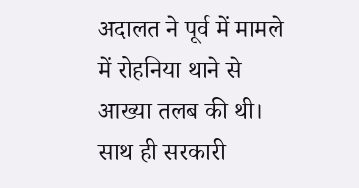अदालत ने पूर्व में मामले में रोहनिया थाने से आख्या तलब की थी। साथ ही सरकारी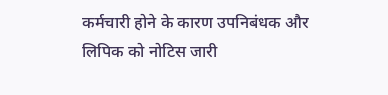कर्मचारी होने के कारण उपनिबंधक और लिपिक को नोटिस जारी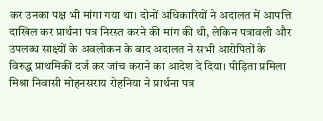कर उनका पक्ष भी मांगा गया था। दोनों अधिकारियों ने अदालत में आपत्ति दाखिल कर प्रार्थना पत्र निरस्त करने की मांग की थी, लेकिन पत्रावली और उपलब्ध साक्ष्यों के अवलोकन के बाद अदालत ने सभी आरोपितों के विरुद्ध प्राथमिकी दर्ज कर जांच कराने का आदेश दे दिया। पीड़िता प्रमिला मिश्रा निवासी मोहनसराय रोहनिया ने प्रार्थना पत्र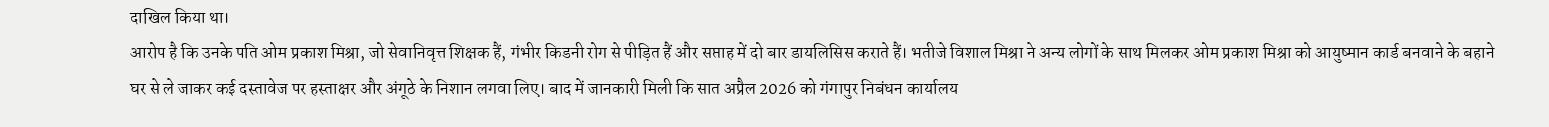दाखिल किया था।
आरोप है कि उनके पति ओम प्रकाश मिश्रा, जो सेवानिवृत्त शिक्षक हैं, गंभीर किडनी रोग से पीड़ित हैं और सप्ताह में दो बार डायलिसिस कराते हैं। भतीजे विशाल मिश्रा ने अन्य लोगों के साथ मिलकर ओम प्रकाश मिश्रा को आयुष्मान कार्ड बनवाने के बहाने घर से ले जाकर कई दस्तावेज पर हस्ताक्षर और अंगूठे के निशान लगवा लिए। बाद में जानकारी मिली कि सात अप्रैल 2026 को गंगापुर निबंधन कार्यालय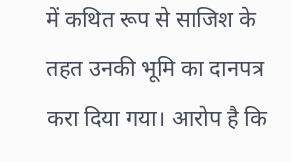में कथित रूप से साजिश के तहत उनकी भूमि का दानपत्र करा दिया गया। आरोप है कि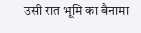उसी रात भूमि का बैनामा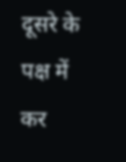दूसरे के पक्ष में कर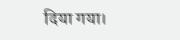दिया गया।